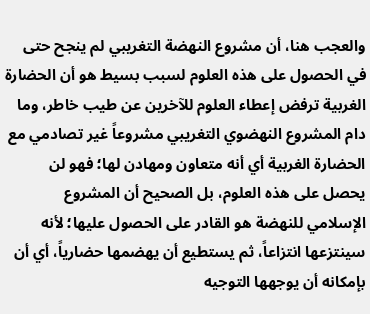والعجب هنا، أن مشروع النهضة التغريبي لم ينجح حتى في الحصول على هذه العلوم لسبب بسيط هو أن الحضارة الغربية ترفض إعطاء العلوم للآخرين عن طيب خاطر، وما دام المشروع النهضوي التغريبي مشروعاً غير تصادمي مع الحضارة الغربية أي أنه متعاون ومهادن لها؛ فهو لن يحصل على هذه العلوم، بل الصحيح أن المشروع الإسلامي للنهضة هو القادر على الحصول عليها؛ لأنه سينتزعها انتزاعاً، ثم يستطيع أن يهضمها حضارياً، أي أن بإمكانه أن يوجهها التوجيه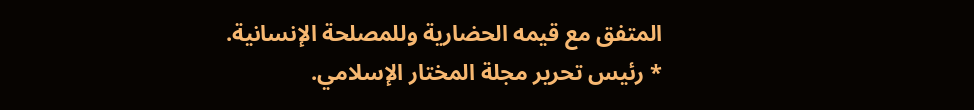المتفق مع قيمه الحضارية وللمصلحة الإنسانية.
* رئيس تحرير مجلة المختار الإسلامي.